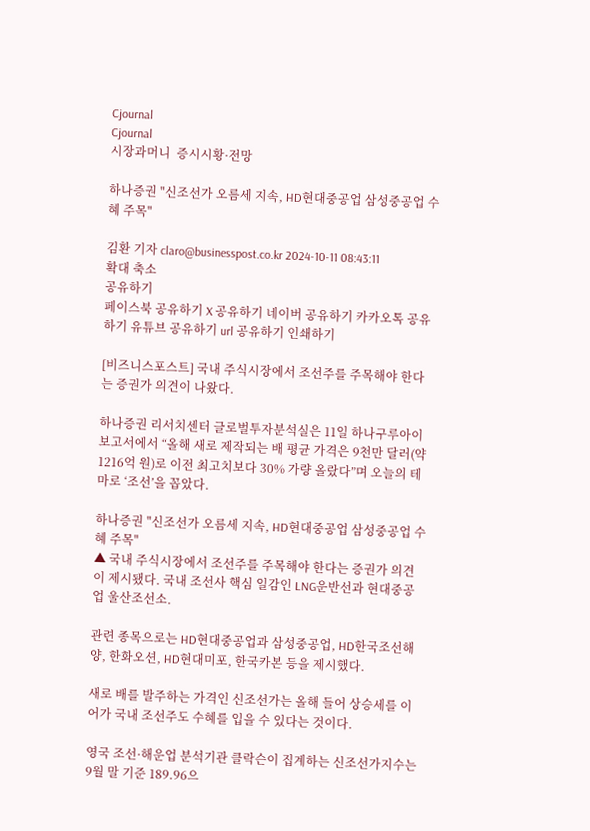Cjournal
Cjournal
시장과머니  증시시황·전망

하나증권 "신조선가 오름세 지속, HD현대중공업 삼성중공업 수혜 주목"

김환 기자 claro@businesspost.co.kr 2024-10-11 08:43:11
확대 축소
공유하기
페이스북 공유하기 X 공유하기 네이버 공유하기 카카오톡 공유하기 유튜브 공유하기 url 공유하기 인쇄하기

[비즈니스포스트] 국내 주식시장에서 조선주를 주목해야 한다는 증권가 의견이 나왔다.

하나증권 리서치센터 글로벌투자분석실은 11일 하나구루아이 보고서에서 “올해 새로 제작되는 배 평균 가격은 9천만 달러(약 1216억 원)로 이전 최고치보다 30% 가량 올랐다”며 오늘의 테마로 ‘조선’을 꼽았다.

하나증권 "신조선가 오름세 지속, HD현대중공업 삼성중공업 수혜 주목"
▲ 국내 주식시장에서 조선주를 주목해야 한다는 증권가 의견이 제시됐다. 국내 조선사 핵심 일감인 LNG운반선과 현대중공업 울산조선소.

관련 종목으로는 HD현대중공업과 삼성중공업, HD한국조선해양, 한화오션, HD현대미포, 한국카본 등을 제시했다.

새로 배를 발주하는 가격인 신조선가는 올해 들어 상승세를 이어가 국내 조선주도 수혜를 입을 수 있다는 것이다.

영국 조선·해운업 분석기관 클락슨이 집계하는 신조선가지수는 9월 말 기준 189.96으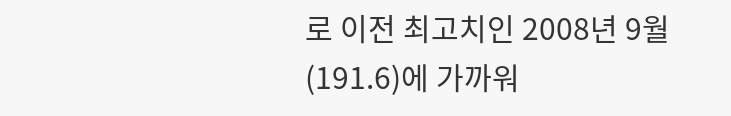로 이전 최고치인 2008년 9월(191.6)에 가까워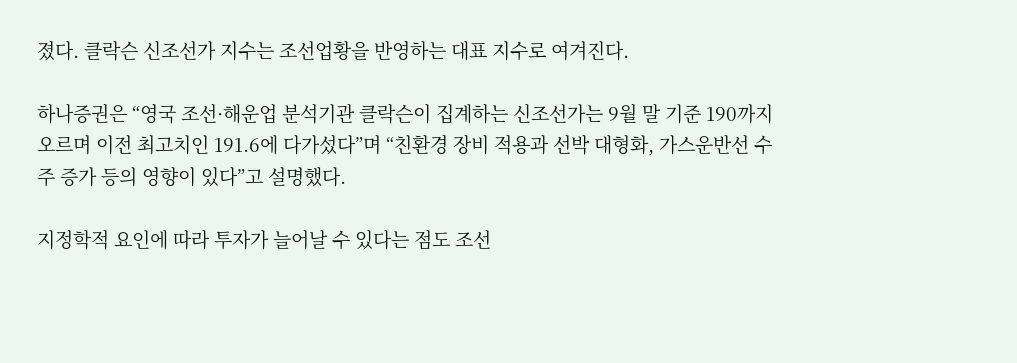졌다. 클락슨 신조선가 지수는 조선업황을 반영하는 대표 지수로 여겨진다.

하나증권은 “영국 조선·해운업 분석기관 클락슨이 집계하는 신조선가는 9월 말 기준 190까지 오르며 이전 최고치인 191.6에 다가섰다”며 “친환경 장비 적용과 선박 대형화, 가스운반선 수주 증가 등의 영향이 있다”고 설명했다.

지정학적 요인에 따라 투자가 늘어날 수 있다는 점도 조선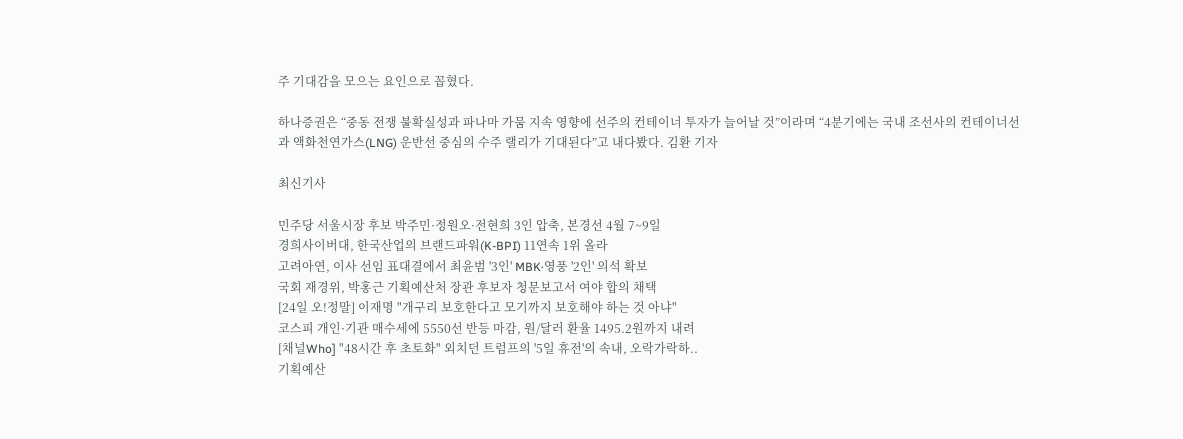주 기대감을 모으는 요인으로 꼽혔다.

하나증권은 “중동 전쟁 불확실성과 파나마 가뭄 지속 영향에 선주의 컨테이너 투자가 늘어날 것”이라며 “4분기에는 국내 조선사의 컨테이너선과 액화천연가스(LNG) 운반선 중심의 수주 랠리가 기대된다”고 내다봤다. 김환 기자

최신기사

민주당 서울시장 후보 박주민·정원오·전현희 3인 압축, 본경선 4월 7~9일
경희사이버대, 한국산업의 브랜드파워(K-BPI) 11연속 1위 올라
고려아연, 이사 선임 표대결에서 최윤범 '3인' MBK·영풍 '2인' 의석 확보
국회 재경위, 박홍근 기획예산처 장관 후보자 청문보고서 여야 합의 채택
[24일 오!정말] 이재명 "개구리 보호한다고 모기까지 보호해야 하는 것 아냐"
코스피 개인·기관 매수세에 5550선 반등 마감, 원/달러 환율 1495.2원까지 내려
[채널Who] "48시간 후 초토화" 외치던 트럼프의 '5일 휴전'의 속내, 오락가락하..
기획예산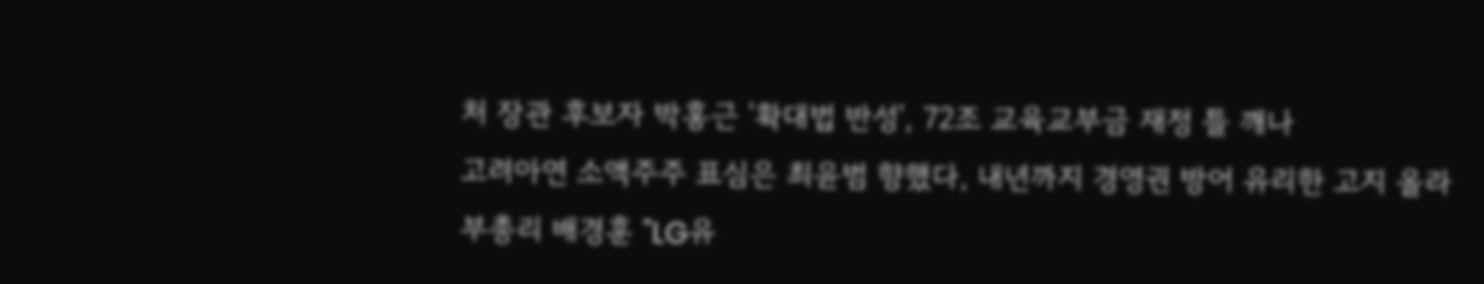처 장관 후보자 박홍근 '확대법 반성', 72조 교육교부금 재정 틀 깨나
고려아연 소액주주 표심은 최윤범 향했다, 내년까지 경영권 방어 유리한 고지 올라
부총리 배경훈 "LG유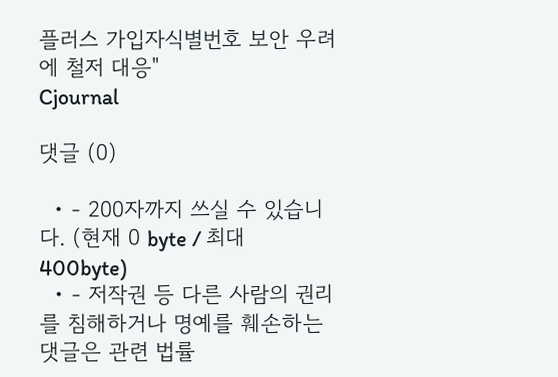플러스 가입자식별번호 보안 우려에 철저 대응"
Cjournal

댓글 (0)

  • - 200자까지 쓰실 수 있습니다. (현재 0 byte / 최대 400byte)
  • - 저작권 등 다른 사람의 권리를 침해하거나 명예를 훼손하는 댓글은 관련 법률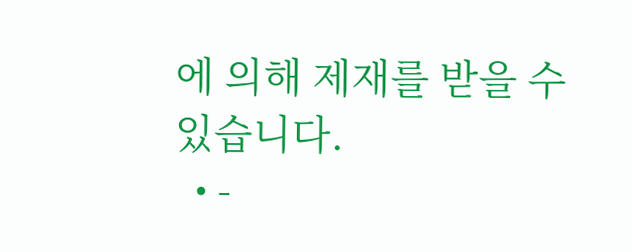에 의해 제재를 받을 수 있습니다.
  • -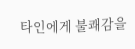타인에게 불쾌감을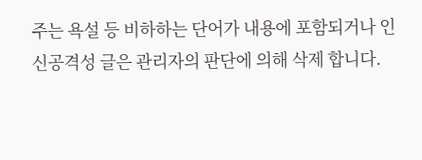주는 욕설 등 비하하는 단어가 내용에 포함되거나 인신공격성 글은 관리자의 판단에 의해 삭제 합니다.